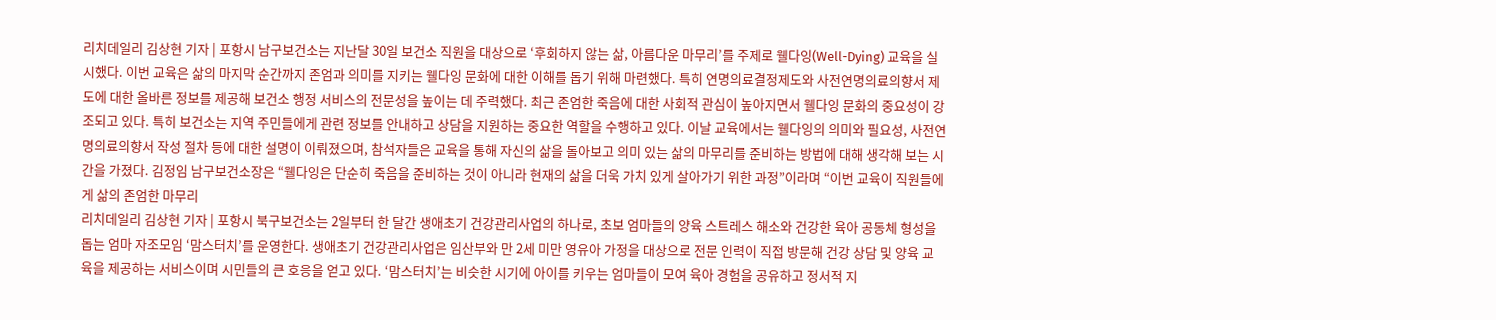리치데일리 김상현 기자 | 포항시 남구보건소는 지난달 30일 보건소 직원을 대상으로 ‘후회하지 않는 삶, 아름다운 마무리’를 주제로 웰다잉(Well-Dying) 교육을 실시했다. 이번 교육은 삶의 마지막 순간까지 존엄과 의미를 지키는 웰다잉 문화에 대한 이해를 돕기 위해 마련했다. 특히 연명의료결정제도와 사전연명의료의향서 제도에 대한 올바른 정보를 제공해 보건소 행정 서비스의 전문성을 높이는 데 주력했다. 최근 존엄한 죽음에 대한 사회적 관심이 높아지면서 웰다잉 문화의 중요성이 강조되고 있다. 특히 보건소는 지역 주민들에게 관련 정보를 안내하고 상담을 지원하는 중요한 역할을 수행하고 있다. 이날 교육에서는 웰다잉의 의미와 필요성, 사전연명의료의향서 작성 절차 등에 대한 설명이 이뤄졌으며, 참석자들은 교육을 통해 자신의 삶을 돌아보고 의미 있는 삶의 마무리를 준비하는 방법에 대해 생각해 보는 시간을 가졌다. 김정임 남구보건소장은 “웰다잉은 단순히 죽음을 준비하는 것이 아니라 현재의 삶을 더욱 가치 있게 살아가기 위한 과정”이라며 “이번 교육이 직원들에게 삶의 존엄한 마무리
리치데일리 김상현 기자 | 포항시 북구보건소는 2일부터 한 달간 생애초기 건강관리사업의 하나로, 초보 엄마들의 양육 스트레스 해소와 건강한 육아 공동체 형성을 돕는 엄마 자조모임 ‘맘스터치’를 운영한다. 생애초기 건강관리사업은 임산부와 만 2세 미만 영유아 가정을 대상으로 전문 인력이 직접 방문해 건강 상담 및 양육 교육을 제공하는 서비스이며 시민들의 큰 호응을 얻고 있다. ‘맘스터치’는 비슷한 시기에 아이를 키우는 엄마들이 모여 육아 경험을 공유하고 정서적 지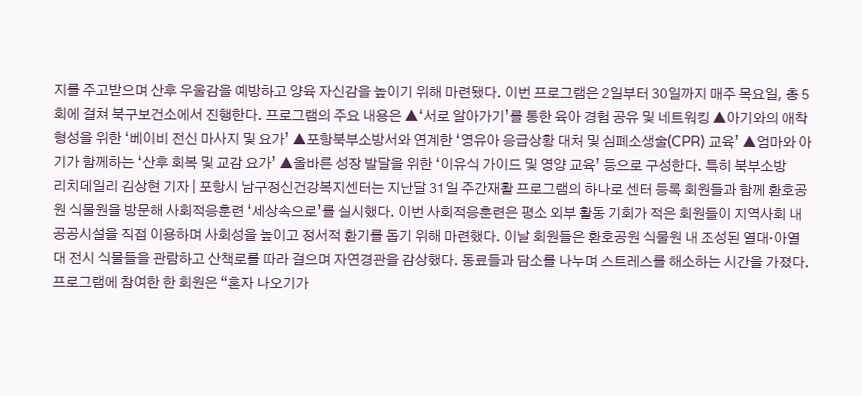지를 주고받으며 산후 우울감을 예방하고 양육 자신감을 높이기 위해 마련됐다. 이번 프로그램은 2일부터 30일까지 매주 목요일, 총 5회에 걸쳐 북구보건소에서 진행한다. 프로그램의 주요 내용은 ▲‘서로 알아가기’를 통한 육아 경험 공유 및 네트워킹 ▲아기와의 애착 형성을 위한 ‘베이비 전신 마사지 및 요가’ ▲포항북부소방서와 연계한 ‘영유아 응급상황 대처 및 심폐소생술(CPR) 교육’ ▲엄마와 아기가 함께하는 ‘산후 회복 및 교감 요가’ ▲올바른 성장 발달을 위한 ‘이유식 가이드 및 영양 교육’ 등으로 구성한다. 특히 북부소방
리치데일리 김상현 기자 | 포항시 남구정신건강복지센터는 지난달 31일 주간재활 프로그램의 하나로 센터 등록 회원들과 함께 환호공원 식물원을 방문해 사회적응훈련 ‘세상속으로’를 실시했다. 이번 사회적응훈련은 평소 외부 활동 기회가 적은 회원들이 지역사회 내 공공시설을 직접 이용하며 사회성을 높이고 정서적 환기를 돕기 위해 마련했다. 이날 회원들은 환호공원 식물원 내 조성된 열대·아열대 전시 식물들을 관람하고 산책로를 따라 걸으며 자연경관을 감상했다. 동료들과 담소를 나누며 스트레스를 해소하는 시간을 가졌다. 프로그램에 참여한 한 회원은 “혼자 나오기가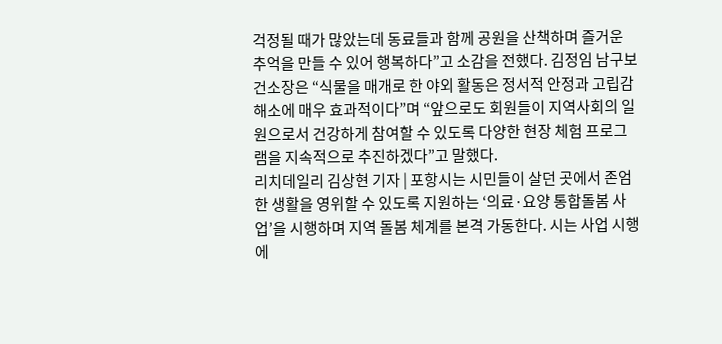걱정될 때가 많았는데 동료들과 함께 공원을 산책하며 즐거운 추억을 만들 수 있어 행복하다”고 소감을 전했다. 김정임 남구보건소장은 “식물을 매개로 한 야외 활동은 정서적 안정과 고립감 해소에 매우 효과적이다”며 “앞으로도 회원들이 지역사회의 일원으로서 건강하게 참여할 수 있도록 다양한 현장 체험 프로그램을 지속적으로 추진하겠다”고 말했다.
리치데일리 김상현 기자 | 포항시는 시민들이 살던 곳에서 존엄한 생활을 영위할 수 있도록 지원하는 ‘의료·요양 통합돌봄 사업’을 시행하며 지역 돌봄 체계를 본격 가동한다. 시는 사업 시행에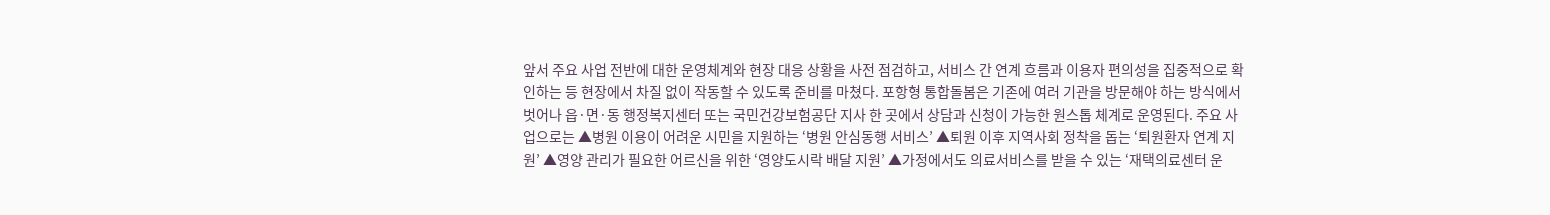앞서 주요 사업 전반에 대한 운영체계와 현장 대응 상황을 사전 점검하고, 서비스 간 연계 흐름과 이용자 편의성을 집중적으로 확인하는 등 현장에서 차질 없이 작동할 수 있도록 준비를 마쳤다. 포항형 통합돌봄은 기존에 여러 기관을 방문해야 하는 방식에서 벗어나 읍·면·동 행정복지센터 또는 국민건강보험공단 지사 한 곳에서 상담과 신청이 가능한 원스톱 체계로 운영된다. 주요 사업으로는 ▲병원 이용이 어려운 시민을 지원하는 ‘병원 안심동행 서비스’ ▲퇴원 이후 지역사회 정착을 돕는 ‘퇴원환자 연계 지원’ ▲영양 관리가 필요한 어르신을 위한 ‘영양도시락 배달 지원’ ▲가정에서도 의료서비스를 받을 수 있는 ‘재택의료센터 운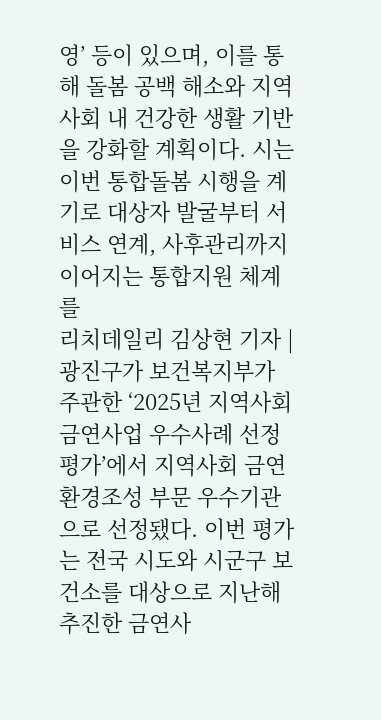영’ 등이 있으며, 이를 통해 돌봄 공백 해소와 지역사회 내 건강한 생활 기반을 강화할 계획이다. 시는 이번 통합돌봄 시행을 계기로 대상자 발굴부터 서비스 연계, 사후관리까지 이어지는 통합지원 체계를
리치데일리 김상현 기자 | 광진구가 보건복지부가 주관한 ‘2025년 지역사회 금연사업 우수사례 선정평가’에서 지역사회 금연환경조성 부문 우수기관으로 선정됐다. 이번 평가는 전국 시도와 시군구 보건소를 대상으로 지난해 추진한 금연사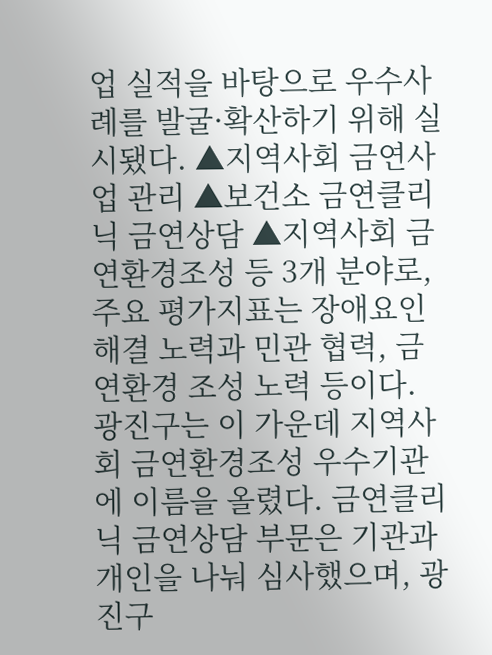업 실적을 바탕으로 우수사례를 발굴·확산하기 위해 실시됐다. ▲지역사회 금연사업 관리 ▲보건소 금연클리닉 금연상담 ▲지역사회 금연환경조성 등 3개 분야로, 주요 평가지표는 장애요인 해결 노력과 민관 협력, 금연환경 조성 노력 등이다. 광진구는 이 가운데 지역사회 금연환경조성 우수기관에 이름을 올렸다. 금연클리닉 금연상담 부문은 기관과 개인을 나눠 심사했으며, 광진구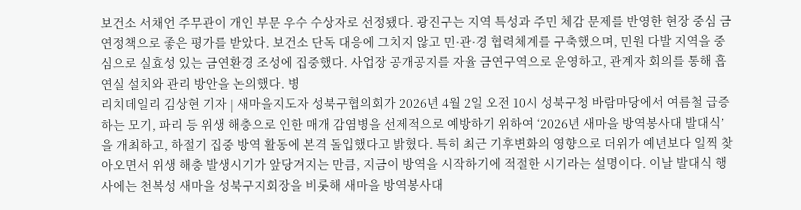보건소 서채언 주무관이 개인 부문 우수 수상자로 선정됐다. 광진구는 지역 특성과 주민 체감 문제를 반영한 현장 중심 금연정책으로 좋은 평가를 받았다. 보건소 단독 대응에 그치지 않고 민·관·경 협력체계를 구축했으며, 민원 다발 지역을 중심으로 실효성 있는 금연환경 조성에 집중했다. 사업장 공개공지를 자율 금연구역으로 운영하고, 관계자 회의를 통해 흡연실 설치와 관리 방안을 논의했다. 병
리치데일리 김상현 기자 | 새마을지도자 성북구협의회가 2026년 4월 2일 오전 10시 성북구청 바람마당에서 여름철 급증하는 모기, 파리 등 위생 해충으로 인한 매개 감염병을 선제적으로 예방하기 위하여 ‘2026년 새마을 방역봉사대 발대식’을 개최하고, 하절기 집중 방역 활동에 본격 돌입했다고 밝혔다. 특히 최근 기후변화의 영향으로 더위가 예년보다 일찍 찾아오면서 위생 해충 발생시기가 앞당겨지는 만큼, 지금이 방역을 시작하기에 적절한 시기라는 설명이다. 이날 발대식 행사에는 천복성 새마을 성북구지회장을 비롯해 새마을 방역봉사대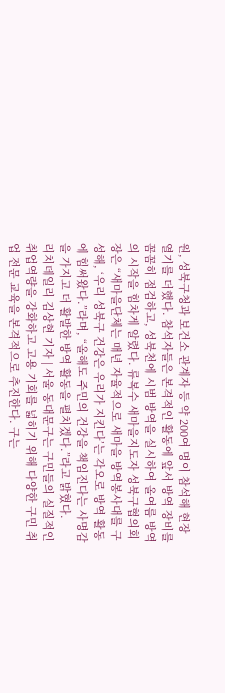원, 성북구청과 보건소 관계자 등 약 200여 명이 참석해 현장 열기를 더했다. 참석자들은 본격적인 활동에 앞서 방역 장비를 꼼꼼히 점검하고, 성북천에 시범 방역을 실시하여 올여름 방역의 시작을 힘차게 알렸다. 류복수 새마을지도자 성북구협의회장은 “새마을단체는 매년 자율적으로 새마을 방역봉사대를 구성해, ‘우리 성북구 건강은 우리가 지킨다’는 각오로 방역 활동에 힘써왔다.”라며, “올해도 주민의 건강을 책임진다는 사명감을 가지고 더 활발한 방역 활동을 펼치겠다.”라고 밝혔다.
리치데일리 김상현 기자 | 서울 동대문구는 구민들의 실질적인 취업역량을 강화하고 고용 기회를 넓히기 위해 다양한 구민 취업 전문 교육을 본격적으로 추진한다. 구는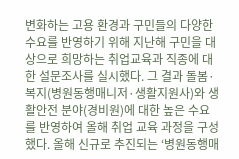변화하는 고용 환경과 구민들의 다양한 수요를 반영하기 위해 지난해 구민을 대상으로 희망하는 취업교육과 직종에 대한 설문조사를 실시했다. 그 결과 돌봄·복지(병원동행매니저·생활지원사)와 생활안전 분야(경비원)에 대한 높은 수요를 반영하여 올해 취업 교육 과정을 구성했다. 올해 신규로 추진되는 ‘병원동행매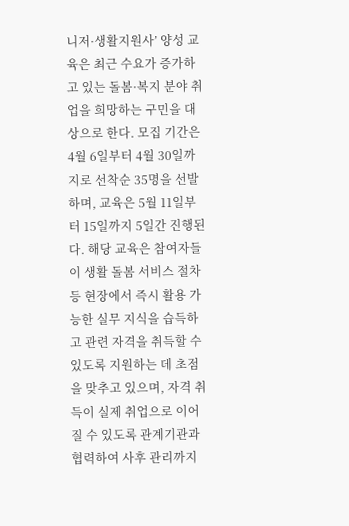니저·생활지원사’ 양성 교육은 최근 수요가 증가하고 있는 돌봄·복지 분야 취업을 희망하는 구민을 대상으로 한다. 모집 기간은 4월 6일부터 4월 30일까지로 선착순 35명을 선발하며, 교육은 5월 11일부터 15일까지 5일간 진행된다. 해당 교육은 참여자들이 생활 돌봄 서비스 절차 등 현장에서 즉시 활용 가능한 실무 지식을 습득하고 관련 자격을 취득할 수 있도록 지원하는 데 초점을 맞추고 있으며, 자격 취득이 실제 취업으로 이어질 수 있도록 관계기관과 협력하여 사후 관리까지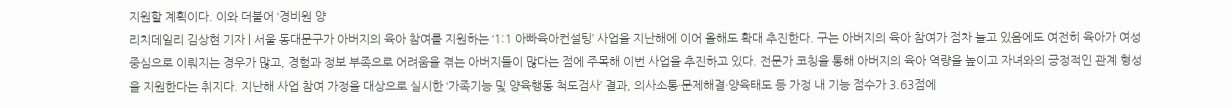지원할 계획이다. 이와 더불어 ‘경비원 양
리치데일리 김상현 기자 | 서울 동대문구가 아버지의 육아 참여를 지원하는 ‘1:1 아빠육아컨설팅’ 사업을 지난해에 이어 올해도 확대 추진한다. 구는 아버지의 육아 참여가 점차 늘고 있음에도 여전히 육아가 여성 중심으로 이뤄지는 경우가 많고, 경험과 정보 부족으로 어려움을 겪는 아버지들이 많다는 점에 주목해 이번 사업을 추진하고 있다. 전문가 코칭을 통해 아버지의 육아 역량을 높이고 자녀와의 긍정적인 관계 형성을 지원한다는 취지다. 지난해 사업 참여 가정을 대상으로 실시한 ‘가족기능 및 양육행동 척도검사’ 결과, 의사소통·문제해결·양육태도 등 가정 내 기능 점수가 3.63점에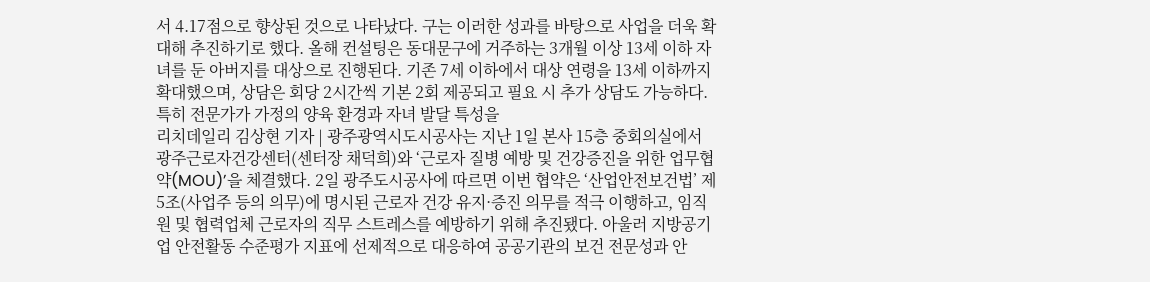서 4.17점으로 향상된 것으로 나타났다. 구는 이러한 성과를 바탕으로 사업을 더욱 확대해 추진하기로 했다. 올해 컨설팅은 동대문구에 거주하는 3개월 이상 13세 이하 자녀를 둔 아버지를 대상으로 진행된다. 기존 7세 이하에서 대상 연령을 13세 이하까지 확대했으며, 상담은 회당 2시간씩 기본 2회 제공되고 필요 시 추가 상담도 가능하다. 특히 전문가가 가정의 양육 환경과 자녀 발달 특성을
리치데일리 김상현 기자 | 광주광역시도시공사는 지난 1일 본사 15층 중회의실에서 광주근로자건강센터(센터장 채덕희)와 ‘근로자 질병 예방 및 건강증진을 위한 업무협약(MOU)’을 체결했다. 2일 광주도시공사에 따르면 이번 협약은 ‘산업안전보건법’ 제5조(사업주 등의 의무)에 명시된 근로자 건강 유지·증진 의무를 적극 이행하고, 임직원 및 협력업체 근로자의 직무 스트레스를 예방하기 위해 추진됐다. 아울러 지방공기업 안전활동 수준평가 지표에 선제적으로 대응하여 공공기관의 보건 전문성과 안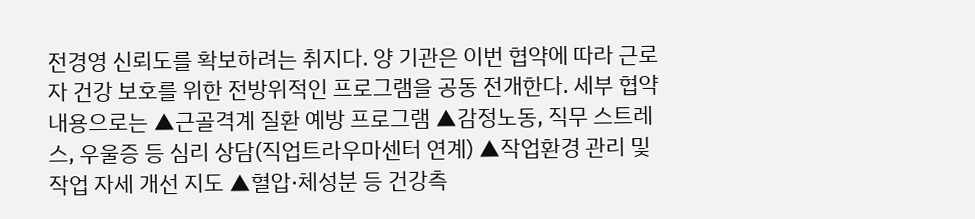전경영 신뢰도를 확보하려는 취지다. 양 기관은 이번 협약에 따라 근로자 건강 보호를 위한 전방위적인 프로그램을 공동 전개한다. 세부 협약 내용으로는 ▲근골격계 질환 예방 프로그램 ▲감정노동, 직무 스트레스, 우울증 등 심리 상담(직업트라우마센터 연계) ▲작업환경 관리 및 작업 자세 개선 지도 ▲혈압·체성분 등 건강측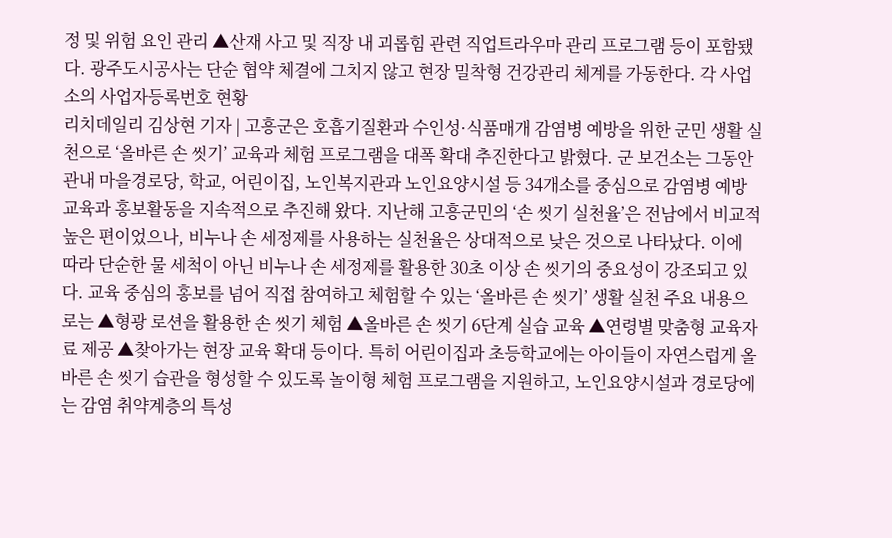정 및 위험 요인 관리 ▲산재 사고 및 직장 내 괴롭힘 관련 직업트라우마 관리 프로그램 등이 포함됐다. 광주도시공사는 단순 협약 체결에 그치지 않고 현장 밀착형 건강관리 체계를 가동한다. 각 사업소의 사업자등록번호 현황
리치데일리 김상현 기자 | 고흥군은 호흡기질환과 수인성·식품매개 감염병 예방을 위한 군민 생활 실천으로 ‘올바른 손 씻기’ 교육과 체험 프로그램을 대폭 확대 추진한다고 밝혔다. 군 보건소는 그동안 관내 마을경로당, 학교, 어린이집, 노인복지관과 노인요양시설 등 34개소를 중심으로 감염병 예방 교육과 홍보활동을 지속적으로 추진해 왔다. 지난해 고흥군민의 ‘손 씻기 실천율’은 전남에서 비교적 높은 편이었으나, 비누나 손 세정제를 사용하는 실천율은 상대적으로 낮은 것으로 나타났다. 이에 따라 단순한 물 세척이 아닌 비누나 손 세정제를 활용한 30초 이상 손 씻기의 중요성이 강조되고 있다. 교육 중심의 홍보를 넘어 직접 참여하고 체험할 수 있는 ‘올바른 손 씻기’ 생활 실천 주요 내용으로는 ▲형광 로션을 활용한 손 씻기 체험 ▲올바른 손 씻기 6단계 실습 교육 ▲연령별 맞춤형 교육자료 제공 ▲찾아가는 현장 교육 확대 등이다. 특히 어린이집과 초등학교에는 아이들이 자연스럽게 올바른 손 씻기 습관을 형성할 수 있도록 놀이형 체험 프로그램을 지원하고, 노인요양시설과 경로당에는 감염 취약계층의 특성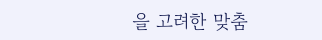을 고려한 맞춤